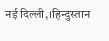नई दिल्ली,।हिन्दुस्तान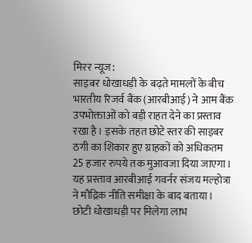मिरर न्यूज:
साइबर धोखाधड़ी के बढ़ते मामलों के बीच भारतीय रिजर्व बैंक (आरबीआई) ने आम बैंक उपभोक्ताओं को बड़ी राहत देने का प्रस्ताव रखा है। इसके तहत छोटे स्तर की साइबर ठगी का शिकार हुए ग्राहकों को अधिकतम 25 हजार रुपये तक मुआवजा दिया जाएगा। यह प्रस्ताव आरबीआई गवर्नर संजय मल्होत्रा ने मौद्रिक नीति समीक्षा के बाद बताया।
छोटी धोखाधड़ी पर मिलेगा लाभ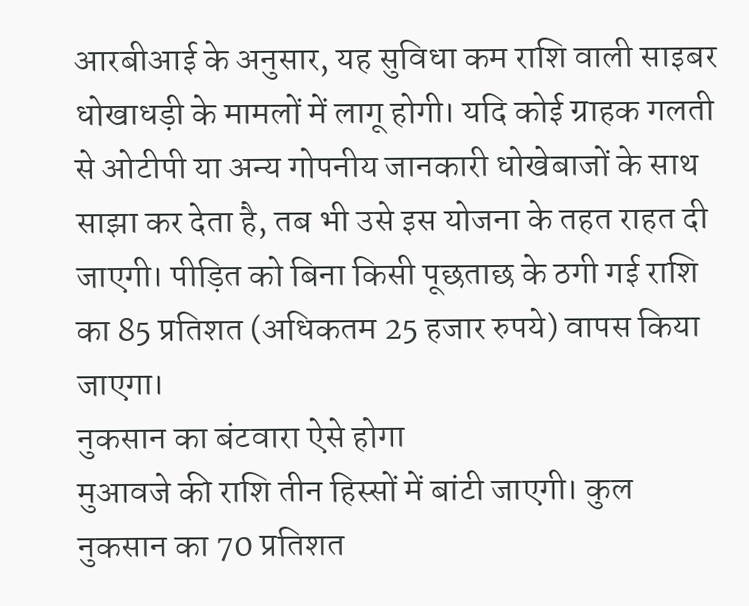आरबीआई के अनुसार, यह सुविधा कम राशि वाली साइबर धोखाधड़ी के मामलों में लागू होगी। यदि कोई ग्राहक गलती से ओटीपी या अन्य गोपनीय जानकारी धोखेबाजों के साथ साझा कर देता है, तब भी उसे इस योजना के तहत राहत दी जाएगी। पीड़ित को बिना किसी पूछताछ के ठगी गई राशि का 85 प्रतिशत (अधिकतम 25 हजार रुपये) वापस किया जाएगा।
नुकसान का बंटवारा ऐसे होगा
मुआवजे की राशि तीन हिस्सों में बांटी जाएगी। कुल नुकसान का 70 प्रतिशत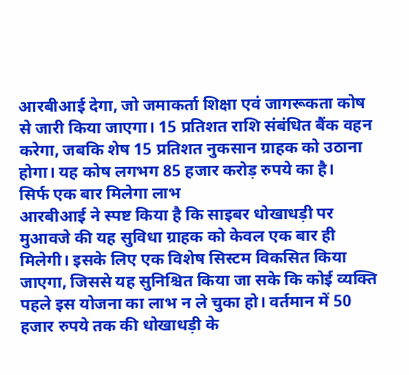आरबीआई देगा, जो जमाकर्ता शिक्षा एवं जागरूकता कोष से जारी किया जाएगा। 15 प्रतिशत राशि संबंधित बैंक वहन करेगा, जबकि शेष 15 प्रतिशत नुकसान ग्राहक को उठाना होगा। यह कोष लगभग 85 हजार करोड़ रुपये का है।
सिर्फ एक बार मिलेगा लाभ
आरबीआई ने स्पष्ट किया है कि साइबर धोखाधड़ी पर मुआवजे की यह सुविधा ग्राहक को केवल एक बार ही मिलेगी। इसके लिए एक विशेष सिस्टम विकसित किया जाएगा, जिससे यह सुनिश्चित किया जा सके कि कोई व्यक्ति पहले इस योजना का लाभ न ले चुका हो। वर्तमान में 50 हजार रुपये तक की धोखाधड़ी के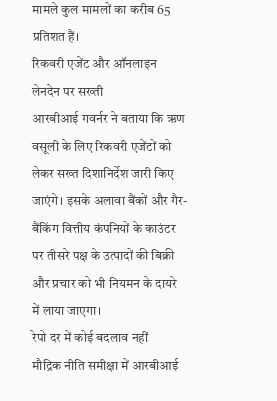मामले कुल मामलों का करीब 65 प्रतिशत हैं।
रिकवरी एजेंट और ऑनलाइन लेनदेन पर सख्ती
आरबीआई गवर्नर ने बताया कि ऋण वसूली के लिए रिकवरी एजेंटों को लेकर सख्त दिशानिर्देश जारी किए जाएंगे। इसके अलावा बैंकों और गैर-बैंकिंग वित्तीय कंपनियों के काउंटर पर तीसरे पक्ष के उत्पादों की बिक्री और प्रचार को भी नियमन के दायरे में लाया जाएगा।
रेपो दर में कोई बदलाव नहीं
मौद्रिक नीति समीक्षा में आरबीआई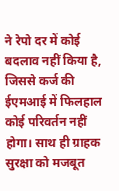ने रेपो दर में कोई बदलाव नहीं किया है, जिससे कर्ज की ईएमआई में फिलहाल कोई परिवर्तन नहीं होगा। साथ ही ग्राहक सुरक्षा को मजबूत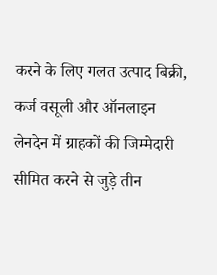करने के लिए गलत उत्पाद बिक्री, कर्ज वसूली और ऑनलाइन लेनदेन में ग्राहकों की जिम्मेदारी सीमित करने से जुड़े तीन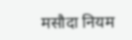मसौदा नियम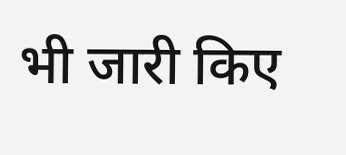भी जारी किए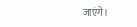जाएंगे।